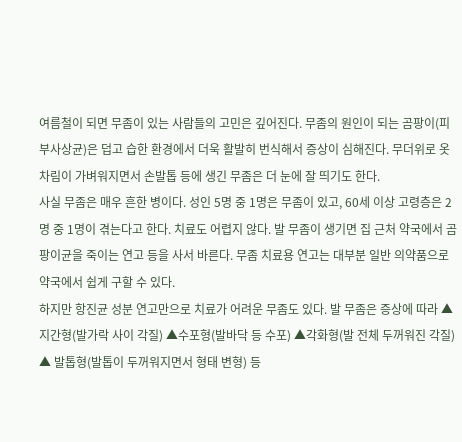여름철이 되면 무좀이 있는 사람들의 고민은 깊어진다. 무좀의 원인이 되는 곰팡이(피부사상균)은 덥고 습한 환경에서 더욱 활발히 번식해서 증상이 심해진다. 무더위로 옷차림이 가벼워지면서 손발톱 등에 생긴 무좀은 더 눈에 잘 띄기도 한다.
사실 무좀은 매우 흔한 병이다. 성인 5명 중 1명은 무좀이 있고, 60세 이상 고령층은 2명 중 1명이 겪는다고 한다. 치료도 어렵지 않다. 발 무좀이 생기면 집 근처 약국에서 곰팡이균을 죽이는 연고 등을 사서 바른다. 무좀 치료용 연고는 대부분 일반 의약품으로 약국에서 쉽게 구할 수 있다.
하지만 항진균 성분 연고만으로 치료가 어려운 무좀도 있다. 발 무좀은 증상에 따라 ▲지간형(발가락 사이 각질) ▲수포형(발바닥 등 수포) ▲각화형(발 전체 두꺼워진 각질) ▲ 발톱형(발톱이 두꺼워지면서 형태 변형) 등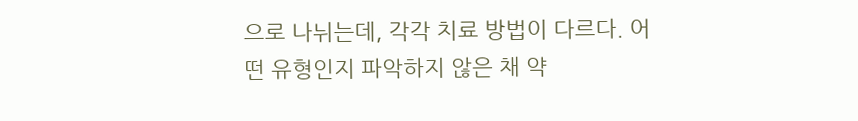으로 나뉘는데, 각각 치료 방법이 다르다. 어떤 유형인지 파악하지 않은 채 약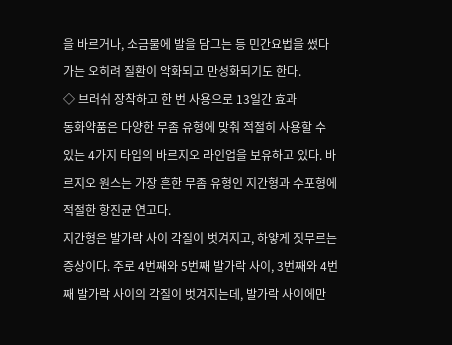을 바르거나, 소금물에 발을 담그는 등 민간요법을 썼다가는 오히려 질환이 악화되고 만성화되기도 한다.
◇ 브러쉬 장착하고 한 번 사용으로 13일간 효과
동화약품은 다양한 무좀 유형에 맞춰 적절히 사용할 수 있는 4가지 타입의 바르지오 라인업을 보유하고 있다. 바르지오 원스는 가장 흔한 무좀 유형인 지간형과 수포형에 적절한 항진균 연고다.
지간형은 발가락 사이 각질이 벗겨지고, 하얗게 짓무르는 증상이다. 주로 4번째와 5번째 발가락 사이, 3번째와 4번째 발가락 사이의 각질이 벗겨지는데, 발가락 사이에만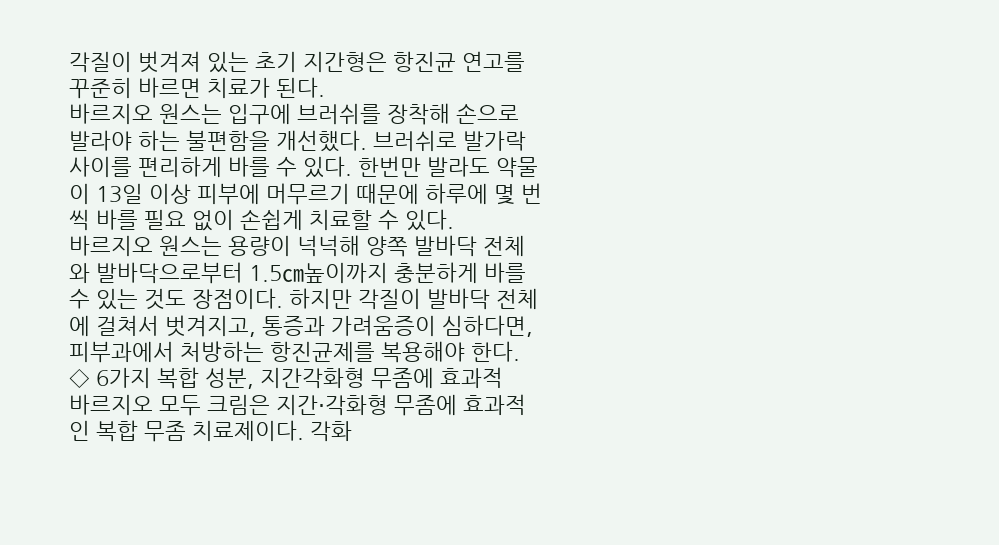각질이 벗겨져 있는 초기 지간형은 항진균 연고를 꾸준히 바르면 치료가 된다.
바르지오 원스는 입구에 브러쉬를 장착해 손으로 발라야 하는 불편함을 개선했다. 브러쉬로 발가락 사이를 편리하게 바를 수 있다. 한번만 발라도 약물이 13일 이상 피부에 머무르기 때문에 하루에 몇 번씩 바를 필요 없이 손쉽게 치료할 수 있다.
바르지오 원스는 용량이 넉넉해 양쪽 발바닥 전체와 발바닥으로부터 1.5㎝높이까지 충분하게 바를 수 있는 것도 장점이다. 하지만 각질이 발바닥 전체에 걸쳐서 벗겨지고, 통증과 가려움증이 심하다면, 피부과에서 처방하는 항진균제를 복용해야 한다.
◇ 6가지 복합 성분, 지간각화형 무좀에 효과적
바르지오 모두 크림은 지간⋅각화형 무좀에 효과적인 복합 무좀 치료제이다. 각화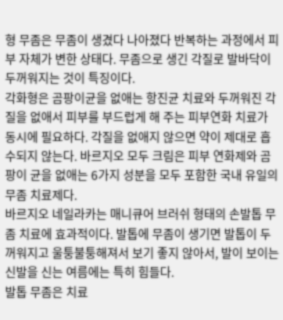형 무좀은 무좀이 생겼다 나아졌다 반복하는 과정에서 피부 자체가 변한 상태다. 무좀으로 생긴 각질로 발바닥이 두꺼워지는 것이 특징이다.
각화형은 곰팡이균을 없애는 항진균 치료와 두꺼워진 각질을 없애서 피부를 부드럽게 해 주는 피부연화 치료가 동시에 필요하다. 각질을 없애지 않으면 약이 제대로 흡수되지 않는다. 바르지오 모두 크림은 피부 연화제와 곰팡이 균을 없애는 6가지 성분을 모두 포함한 국내 유일의 무좀 치료제다.
바르지오 네일라카는 매니큐어 브러쉬 형태의 손발톱 무좀 치료에 효과적이다. 발톱에 무좀이 생기면 발톱이 두꺼워지고 울퉁불퉁해져서 보기 좋지 않아서, 발이 보이는 신발을 신는 여름에는 특히 힘들다.
발톱 무좀은 치료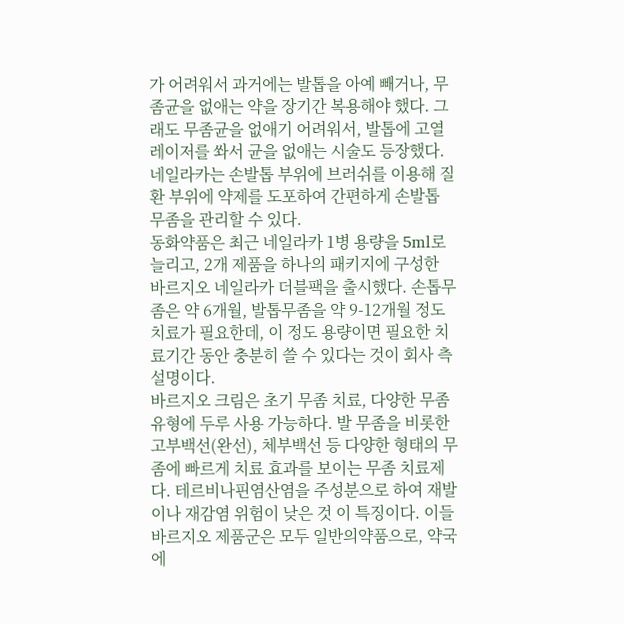가 어려워서 과거에는 발톱을 아예 빼거나, 무좀균을 없애는 약을 장기간 복용해야 했다. 그래도 무좀균을 없애기 어려워서, 발톱에 고열 레이저를 쏴서 균을 없애는 시술도 등장했다. 네일라카는 손발톱 부위에 브러쉬를 이용해 질환 부위에 약제를 도포하여 간편하게 손발톱 무좀을 관리할 수 있다.
동화약품은 최근 네일라카 1병 용량을 5ml로 늘리고, 2개 제품을 하나의 패키지에 구성한 바르지오 네일라카 더블팩을 출시했다. 손톱무좀은 약 6개월, 발톱무좀을 약 9-12개월 정도 치료가 필요한데, 이 정도 용량이면 필요한 치료기간 동안 충분히 쓸 수 있다는 것이 회사 측 설명이다.
바르지오 크림은 초기 무좀 치료, 다양한 무좀 유형에 두루 사용 가능하다. 발 무좀을 비롯한 고부백선(완선), 체부백선 등 다양한 형태의 무좀에 빠르게 치료 효과를 보이는 무좀 치료제다. 테르비나핀염산염을 주성분으로 하여 재발이나 재감염 위험이 낮은 것 이 특징이다. 이들 바르지오 제품군은 모두 일반의약품으로, 약국에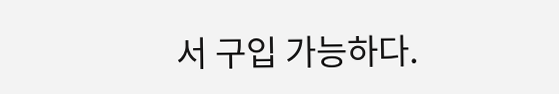서 구입 가능하다.